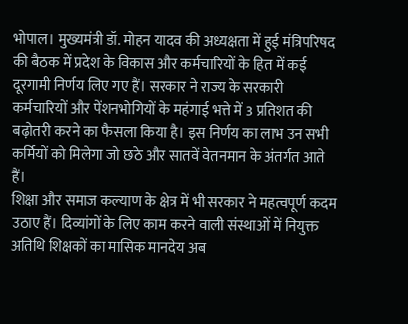भोपाल। मुख्यमंत्री डॉ. मोहन यादव की अध्यक्षता में हुई मंत्रिपरिषद की बैठक में प्रदेश के विकास और कर्मचारियों के हित में कई दूरगामी निर्णय लिए गए हैं। सरकार ने राज्य के सरकारी कर्मचारियों और पेंशनभोगियों के महंगाई भत्ते में 3 प्रतिशत की बढ़ोतरी करने का फैसला किया है। इस निर्णय का लाभ उन सभी कर्मियों को मिलेगा जो छठे और सातवें वेतनमान के अंतर्गत आते हैं।
शिक्षा और समाज कल्याण के क्षेत्र में भी सरकार ने महत्वपूर्ण कदम उठाए हैं। दिव्यांगों के लिए काम करने वाली संस्थाओं में नियुक्त अतिथि शिक्षकों का मासिक मानदेय अब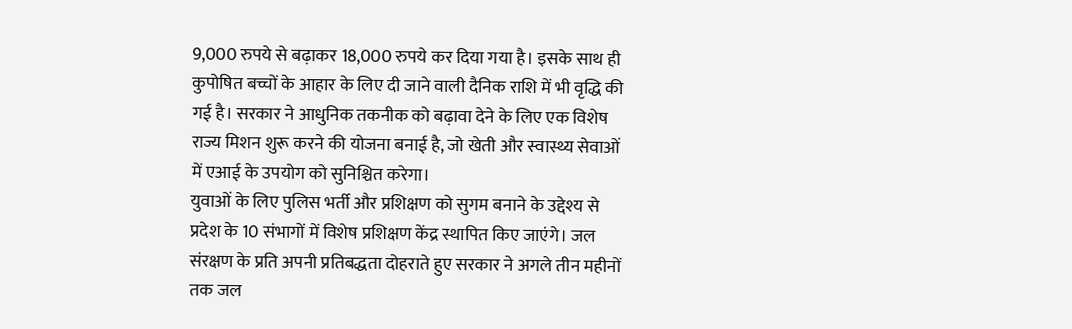9,000 रुपये से बढ़ाकर 18,000 रुपये कर दिया गया है। इसके साथ ही कुपोषित बच्चों के आहार के लिए दी जाने वाली दैनिक राशि में भी वृद्धि की गई है। सरकार ने आधुनिक तकनीक को बढ़ावा देने के लिए एक विशेष राज्य मिशन शुरू करने की योजना बनाई है, जो खेती और स्वास्थ्य सेवाओं में एआई के उपयोग को सुनिश्चित करेगा।
युवाओं के लिए पुलिस भर्ती और प्रशिक्षण को सुगम बनाने के उद्देश्य से प्रदेश के 10 संभागों में विशेष प्रशिक्षण केंद्र स्थापित किए जाएंगे। जल संरक्षण के प्रति अपनी प्रतिबद्धता दोहराते हुए सरकार ने अगले तीन महीनों तक जल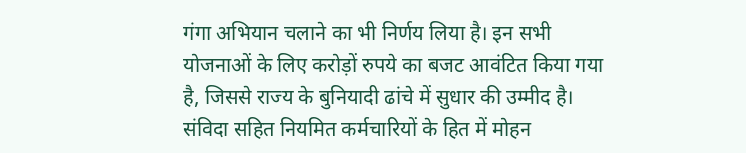गंगा अभियान चलाने का भी निर्णय लिया है। इन सभी योजनाओं के लिए करोड़ों रुपये का बजट आवंटित किया गया है, जिससे राज्य के बुनियादी ढांचे में सुधार की उम्मीद है।
संविदा सहित नियमित कर्मचारियों के हित में मोहन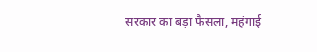सरकार का बड़ा फैसला, महंगाई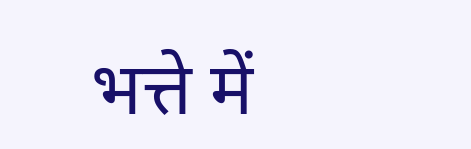भत्ते में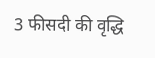3 फीसदी की वृद्धि